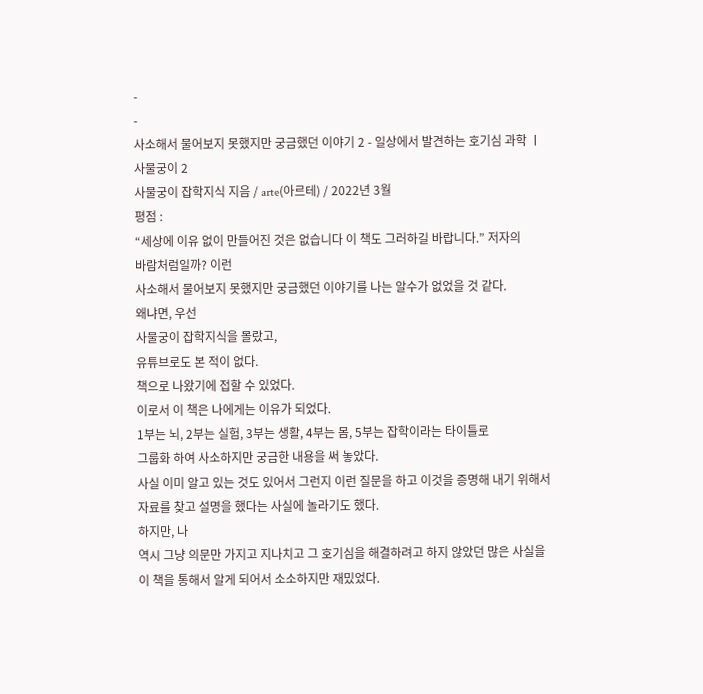-
-
사소해서 물어보지 못했지만 궁금했던 이야기 2 - 일상에서 발견하는 호기심 과학 ㅣ 사물궁이 2
사물궁이 잡학지식 지음 / arte(아르테) / 2022년 3월
평점 :
“세상에 이유 없이 만들어진 것은 없습니다 이 책도 그러하길 바랍니다.” 저자의
바람처럼일까? 이런
사소해서 물어보지 못했지만 궁금했던 이야기를 나는 알수가 없었을 것 같다.
왜냐면, 우선
사물궁이 잡학지식을 몰랐고,
유튜브로도 본 적이 없다.
책으로 나왔기에 접할 수 있었다.
이로서 이 책은 나에게는 이유가 되었다.
1부는 뇌, 2부는 실험, 3부는 생활, 4부는 몸, 5부는 잡학이라는 타이틀로
그룹화 하여 사소하지만 궁금한 내용을 써 놓았다.
사실 이미 알고 있는 것도 있어서 그런지 이런 질문을 하고 이것을 증명해 내기 위해서 자료를 찾고 설명을 했다는 사실에 놀라기도 했다.
하지만, 나
역시 그냥 의문만 가지고 지나치고 그 호기심을 해결하려고 하지 않았던 많은 사실을 이 책을 통해서 알게 되어서 소소하지만 재밌었다.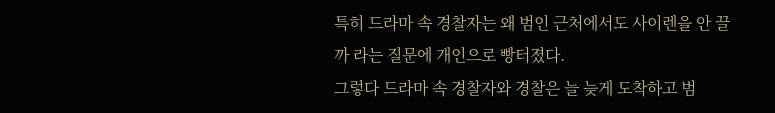특히 드라마 속 경찰자는 왜 범인 근처에서도 사이렌을 안 끌까 라는 질문에 개인으로 빵터졌다.
그렇다 드라마 속 경찰자와 경찰은 늘 늦게 도착하고 범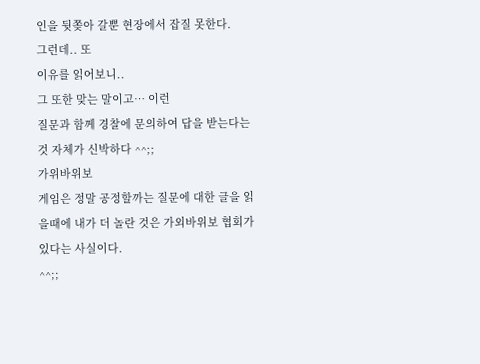인을 뒷쫒아 갈뿐 현장에서 잡질 못한다.
그런데.. 또
이유를 읽어보니..
그 또한 맞는 말이고… 이런
질문과 함께 경찰에 문의하여 답을 받는다는 것 자체가 신박하다 ^^;;
가위바위보
게임은 정말 공정할까는 질문에 대한 글을 읽을때에 내가 더 놀란 것은 가외바위보 협회가 있다는 사실이다.
^^;;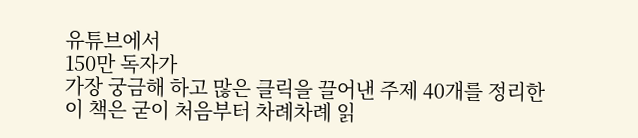유튜브에서
150만 독자가
가장 궁금해 하고 많은 클릭을 끌어낸 주제 40개를 정리한 이 책은 굳이 처음부터 차례차례 읽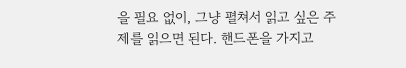을 필요 없이, 그냥 펼쳐서 읽고 싶은 주제를 읽으면 된다. 핸드폰을 가지고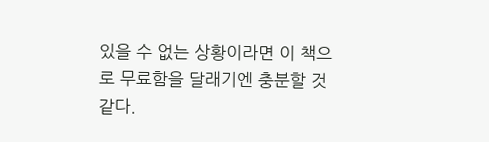있을 수 없는 상황이라면 이 책으로 무료함을 달래기엔 충분할 것 같다.